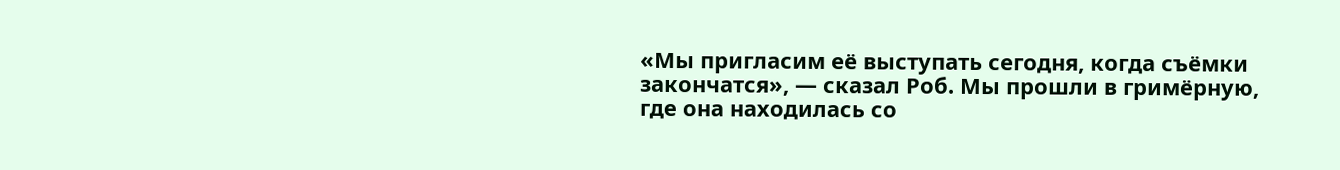«Мы пригласим её выступать сегодня, когда съёмки закончатся», — сказал Роб. Мы прошли в гримёрную, где она находилась со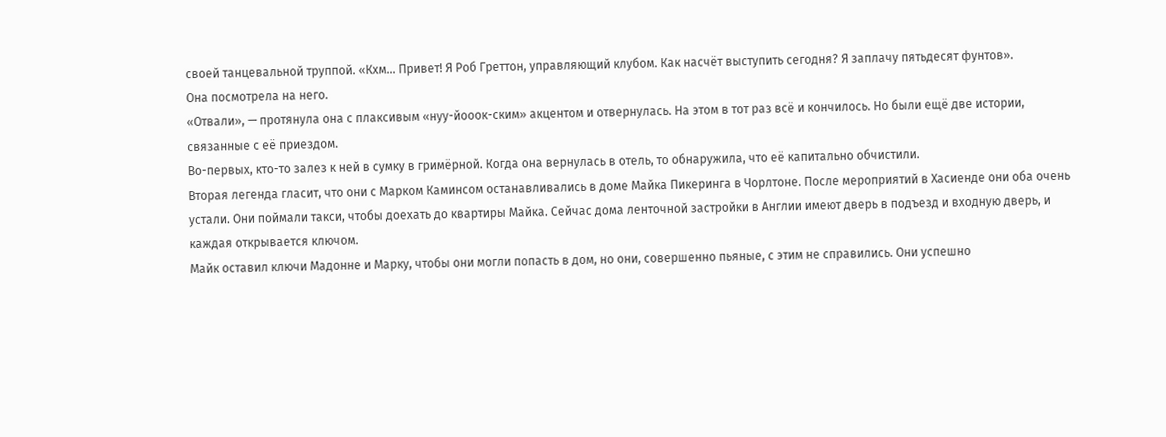своей танцевальной труппой. «Кхм... Привет! Я Роб Греттон, управляющий клубом. Как насчёт выступить сегодня? Я заплачу пятьдесят фунтов».
Она посмотрела на него.
«Отвали», — протянула она с плаксивым «нуу-йооок-ским» акцентом и отвернулась. На этом в тот раз всё и кончилось. Но были ещё две истории, связанные с её приездом.
Во-первых, кто-то залез к ней в сумку в гримёрной. Когда она вернулась в отель, то обнаружила, что её капитально обчистили.
Вторая легенда гласит, что они с Марком Каминсом останавливались в доме Майка Пикеринга в Чорлтоне. После мероприятий в Хасиенде они оба очень устали. Они поймали такси, чтобы доехать до квартиры Майка. Сейчас дома ленточной застройки в Англии имеют дверь в подъезд и входную дверь, и каждая открывается ключом.
Майк оставил ключи Мадонне и Марку, чтобы они могли попасть в дом, но они, совершенно пьяные, с этим не справились. Они успешно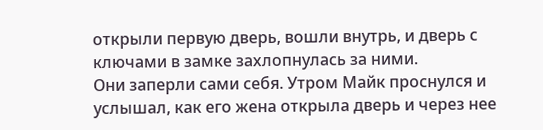открыли первую дверь, вошли внутрь, и дверь с ключами в замке захлопнулась за ними.
Они заперли сами себя. Утром Майк проснулся и услышал, как его жена открыла дверь и через нее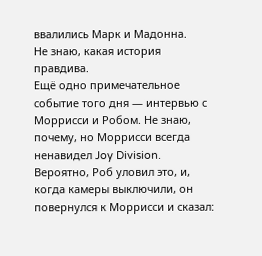ввалились Марк и Мадонна.
Не знаю, какая история правдива.
Ещё одно примечательное событие того дня — интервью с Моррисси и Робом. Не знаю, почему, но Моррисси всегда ненавидел Joy Division. Вероятно, Роб уловил это, и, когда камеры выключили, он повернулся к Моррисси и сказал: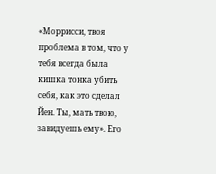«Моррисси, твоя проблема в том, что у тебя всегда была кишка тонка убить себя, как это сделал Йен. Ты, мать твою, завидуешь ему». Его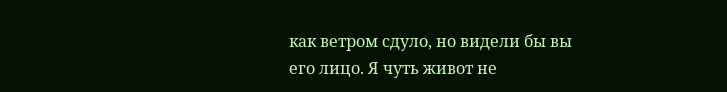как ветром сдуло, но видели бы вы его лицо. Я чуть живот не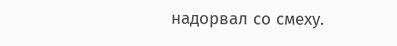надорвал со смеху.